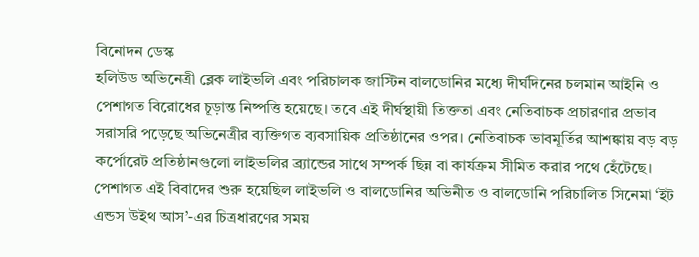বিনোদন ডেস্ক
হলিউড অভিনেত্রী ব্লেক লাইভলি এবং পরিচালক জাস্টিন বালডোনির মধ্যে দীর্ঘদিনের চলমান আইনি ও পেশাগত বিরোধের চূড়ান্ত নিষ্পত্তি হয়েছে। তবে এই দীর্ঘস্থায়ী তিক্ততা এবং নেতিবাচক প্রচারণার প্রভাব সরাসরি পড়েছে অভিনেত্রীর ব্যক্তিগত ব্যবসায়িক প্রতিষ্ঠানের ওপর। নেতিবাচক ভাবমূর্তির আশঙ্কায় বড় বড় কর্পোরেট প্রতিষ্ঠানগুলো লাইভলির ব্র্যান্ডের সাথে সম্পর্ক ছিন্ন বা কার্যক্রম সীমিত করার পথে হেঁটেছে।
পেশাগত এই বিবাদের শুরু হয়েছিল লাইভলি ও বালডোনির অভিনীত ও বালডোনি পরিচালিত সিনেমা ‘ইট এন্ডস উইথ আস’-এর চিত্রধারণের সময়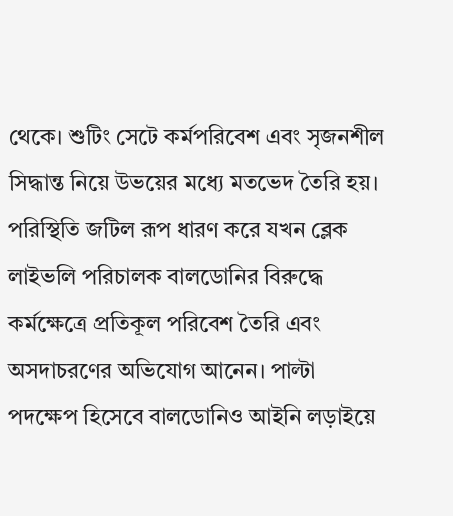থেকে। শুটিং সেটে কর্মপরিবেশ এবং সৃজনশীল সিদ্ধান্ত নিয়ে উভয়ের মধ্যে মতভেদ তৈরি হয়। পরিস্থিতি জটিল রূপ ধারণ করে যখন ব্লেক লাইভলি পরিচালক বালডোনির বিরুদ্ধে কর্মক্ষেত্রে প্রতিকূল পরিবেশ তৈরি এবং অসদাচরণের অভিযোগ আনেন। পাল্টা পদক্ষেপ হিসেবে বালডোনিও আইনি লড়াইয়ে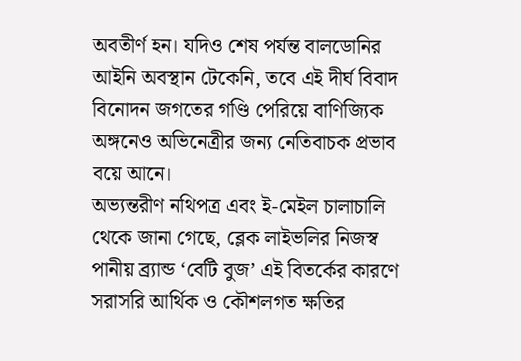অবতীর্ণ হন। যদিও শেষ পর্যন্ত বালডোনির আইনি অবস্থান টেকেনি, তবে এই দীর্ঘ বিবাদ বিনোদন জগতের গণ্ডি পেরিয়ে বাণিজ্যিক অঙ্গনেও অভিনেত্রীর জন্য নেতিবাচক প্রভাব বয়ে আনে।
অভ্যন্তরীণ নথিপত্র এবং ই-মেইল চালাচালি থেকে জানা গেছে, ব্লেক লাইভলির নিজস্ব পানীয় ব্র্যান্ড ‘বেটি বুজ’ এই বিতর্কের কারণে সরাসরি আর্থিক ও কৌশলগত ক্ষতির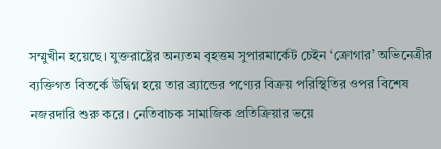সম্মুখীন হয়েছে। যুক্তরাষ্ট্রের অন্যতম বৃহত্তম সুপারমার্কেট চেইন ‘ক্রোগার’ অভিনেত্রীর ব্যক্তিগত বিতর্কে উদ্বিগ্ন হয়ে তার ব্র্যান্ডের পণ্যের বিক্রয় পরিস্থিতির ওপর বিশেষ নজরদারি শুরু করে। নেতিবাচক সামাজিক প্রতিক্রিয়ার ভয়ে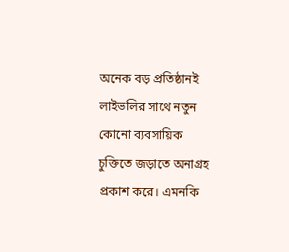অনেক বড় প্রতিষ্ঠানই লাইভলির সাথে নতুন কোনো ব্যবসায়িক চুক্তিতে জড়াতে অনাগ্রহ প্রকাশ করে। এমনকি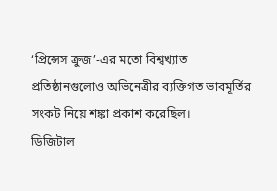‘প্রিন্সেস ক্রুজ’-এর মতো বিশ্বখ্যাত প্রতিষ্ঠানগুলোও অভিনেত্রীর ব্যক্তিগত ভাবমূর্তির সংকট নিয়ে শঙ্কা প্রকাশ করেছিল।
ডিজিটাল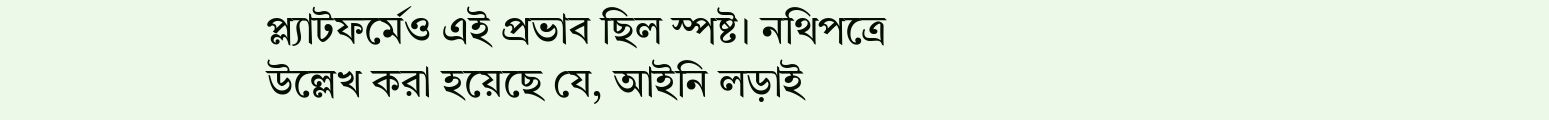প্ল্যাটফর্মেও এই প্রভাব ছিল স্পষ্ট। নথিপত্রে উল্লেখ করা হয়েছে যে, আইনি লড়াই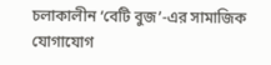চলাকালীন ‘বেটি বুজ’-এর সামাজিক যোগাযোগ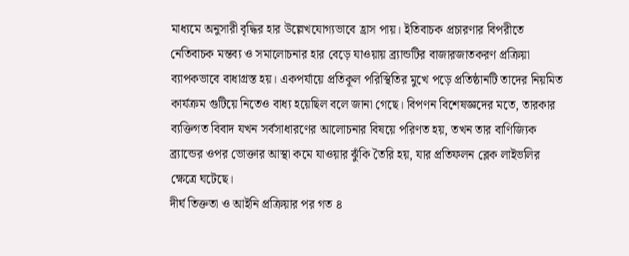মাধ্যমে অনুসারী বৃদ্ধির হার উল্লেখযোগ্যভাবে হ্রাস পায়। ইতিবাচক প্রচারণার বিপরীতে নেতিবাচক মন্তব্য ও সমালোচনার হার বেড়ে যাওয়ায় ব্র্যান্ডটির বাজারজাতকরণ প্রক্রিয়া ব্যাপকভাবে বাধাগ্রস্ত হয়। একপর্যায়ে প্রতিকূল পরিস্থিতির মুখে পড়ে প্রতিষ্ঠানটি তাদের নিয়মিত কার্যক্রম গুটিয়ে নিতেও বাধ্য হয়েছিল বলে জানা গেছে। বিপণন বিশেষজ্ঞদের মতে, তারকার ব্যক্তিগত বিবাদ যখন সর্বসাধারণের আলোচনার বিষয়ে পরিণত হয়, তখন তার বাণিজ্যিক ব্র্যান্ডের ওপর ভোক্তার আস্থা কমে যাওয়ার ঝুঁকি তৈরি হয়, যার প্রতিফলন ব্লেক লাইভলির ক্ষেত্রে ঘটেছে।
দীর্ঘ তিক্ততা ও আইনি প্রক্রিয়ার পর গত ৪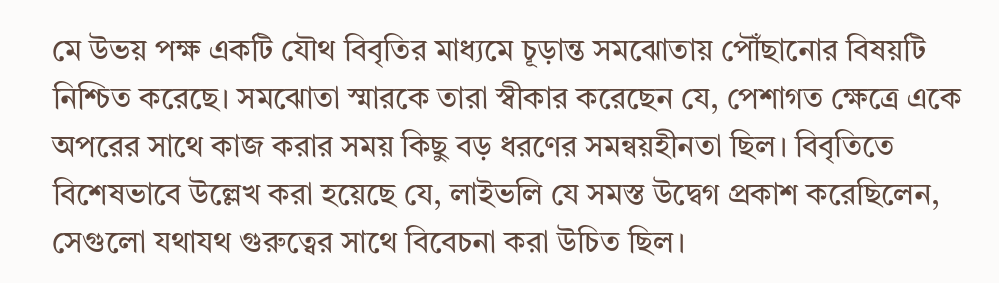মে উভয় পক্ষ একটি যৌথ বিবৃতির মাধ্যমে চূড়ান্ত সমঝোতায় পৌঁছানোর বিষয়টি নিশ্চিত করেছে। সমঝোতা স্মারকে তারা স্বীকার করেছেন যে, পেশাগত ক্ষেত্রে একে অপরের সাথে কাজ করার সময় কিছু বড় ধরণের সমন্বয়হীনতা ছিল। বিবৃতিতে বিশেষভাবে উল্লেখ করা হয়েছে যে, লাইভলি যে সমস্ত উদ্বেগ প্রকাশ করেছিলেন, সেগুলো যথাযথ গুরুত্বের সাথে বিবেচনা করা উচিত ছিল।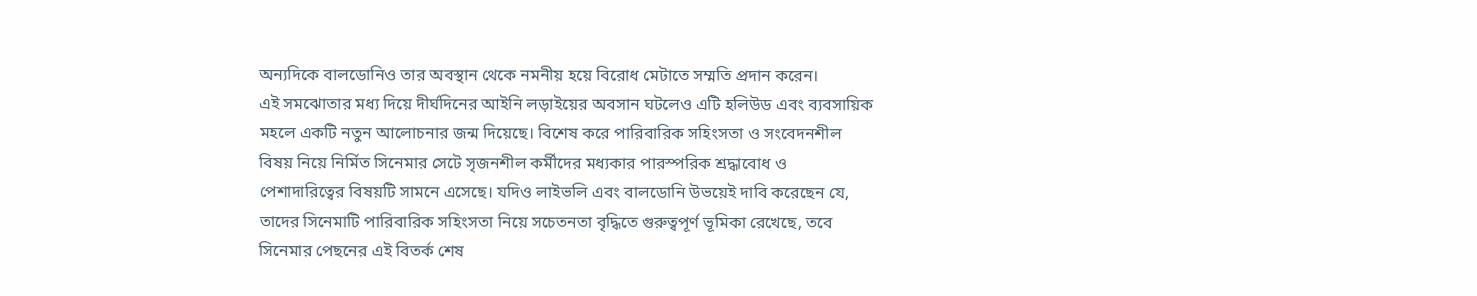অন্যদিকে বালডোনিও তার অবস্থান থেকে নমনীয় হয়ে বিরোধ মেটাতে সম্মতি প্রদান করেন।
এই সমঝোতার মধ্য দিয়ে দীর্ঘদিনের আইনি লড়াইয়ের অবসান ঘটলেও এটি হলিউড এবং ব্যবসায়িক মহলে একটি নতুন আলোচনার জন্ম দিয়েছে। বিশেষ করে পারিবারিক সহিংসতা ও সংবেদনশীল বিষয় নিয়ে নির্মিত সিনেমার সেটে সৃজনশীল কর্মীদের মধ্যকার পারস্পরিক শ্রদ্ধাবোধ ও পেশাদারিত্বের বিষয়টি সামনে এসেছে। যদিও লাইভলি এবং বালডোনি উভয়েই দাবি করেছেন যে, তাদের সিনেমাটি পারিবারিক সহিংসতা নিয়ে সচেতনতা বৃদ্ধিতে গুরুত্বপূর্ণ ভূমিকা রেখেছে, তবে সিনেমার পেছনের এই বিতর্ক শেষ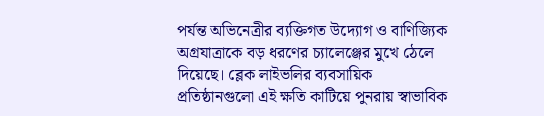পর্যন্ত অভিনেত্রীর ব্যক্তিগত উদ্যোগ ও বাণিজ্যিক অগ্রযাত্রাকে বড় ধরণের চ্যালেঞ্জের মুখে ঠেলে দিয়েছে। ব্লেক লাইভলির ব্যবসায়িক প্রতিষ্ঠানগুলো এই ক্ষতি কাটিয়ে পুনরায় স্বাভাবিক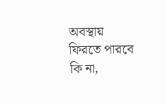অবস্থায় ফিরতে পারবে কি না,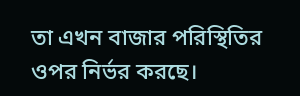তা এখন বাজার পরিস্থিতির ওপর নির্ভর করছে।